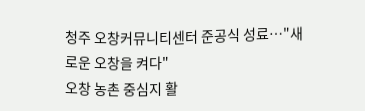청주 오창커뮤니티센터 준공식 성료…"새로운 오창을 켜다"
오창 농촌 중심지 활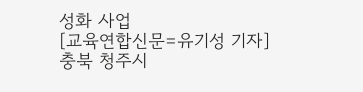성화 사업
[교육연합신문=유기성 기자]
충북 청주시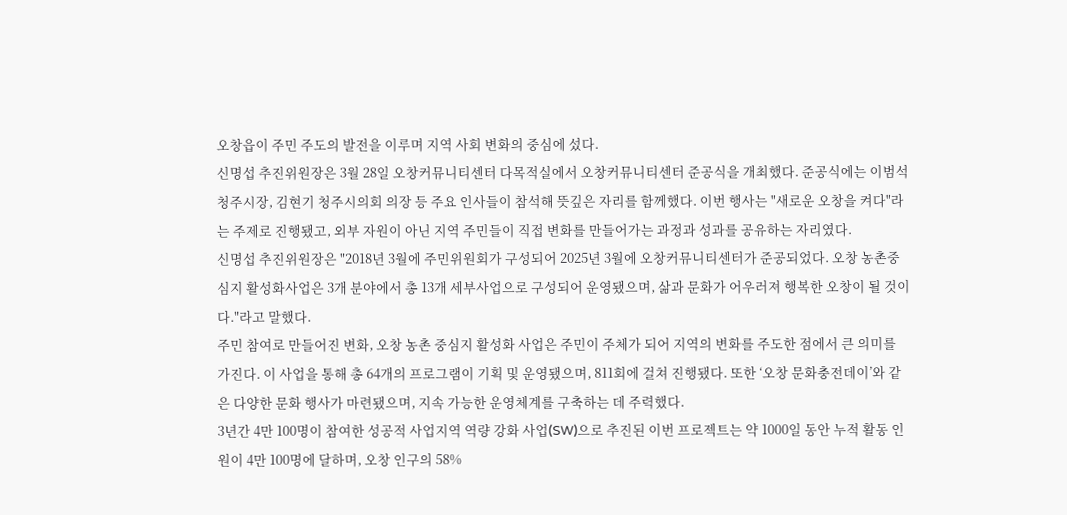오창읍이 주민 주도의 발전을 이루며 지역 사회 변화의 중심에 섰다.
신명섭 추진위원장은 3월 28일 오창커뮤니티센터 다목적실에서 오창커뮤니티센터 준공식을 개최했다. 준공식에는 이범석 청주시장, 김현기 청주시의회 의장 등 주요 인사들이 참석해 뜻깊은 자리를 함께했다. 이번 행사는 "새로운 오창을 켜다"라는 주제로 진행됐고, 외부 자원이 아닌 지역 주민들이 직접 변화를 만들어가는 과정과 성과를 공유하는 자리였다.
신명섭 추진위원장은 "2018년 3월에 주민위원회가 구성되어 2025년 3월에 오창커뮤니티센터가 준공되었다. 오창 농촌중심지 활성화사업은 3개 분야에서 총 13개 세부사업으로 구성되어 운영됐으며, 삶과 문화가 어우러져 행복한 오창이 될 것이다."라고 말했다.
주민 참여로 만들어진 변화, 오창 농촌 중심지 활성화 사업은 주민이 주체가 되어 지역의 변화를 주도한 점에서 큰 의미를 가진다. 이 사업을 통해 총 64개의 프로그램이 기획 및 운영됐으며, 811회에 걸쳐 진행됐다. 또한 ‘오창 문화충전데이’와 같은 다양한 문화 행사가 마련됐으며, 지속 가능한 운영체계를 구축하는 데 주력했다.
3년간 4만 100명이 참여한 성공적 사업지역 역량 강화 사업(SW)으로 추진된 이번 프로젝트는 약 1000일 동안 누적 활동 인원이 4만 100명에 달하며, 오창 인구의 58%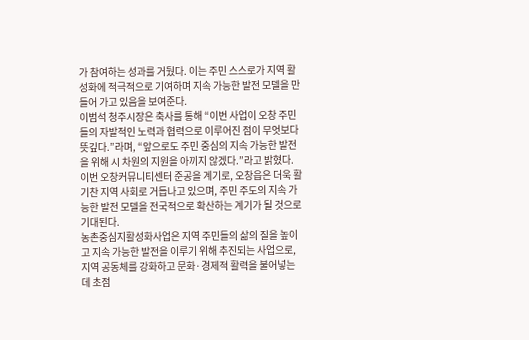가 참여하는 성과를 거뒀다. 이는 주민 스스로가 지역 활성화에 적극적으로 기여하며 지속 가능한 발전 모델을 만들어 가고 있음을 보여준다.
이범석 청주시장은 축사를 통해 “이번 사업이 오창 주민들의 자발적인 노력과 협력으로 이루어진 점이 무엇보다 뜻깊다.”라며, “앞으로도 주민 중심의 지속 가능한 발전을 위해 시 차원의 지원을 아끼지 않겠다.”라고 밝혔다.
이번 오창커뮤니티센터 준공을 계기로, 오창읍은 더욱 활기찬 지역 사회로 거듭나고 있으며, 주민 주도의 지속 가능한 발전 모델을 전국적으로 확산하는 계기가 될 것으로 기대된다.
농촌중심지활성화사업은 지역 주민들의 삶의 질을 높이고 지속 가능한 발전을 이루기 위해 추진되는 사업으로, 지역 공동체를 강화하고 문화·경제적 활력을 불어넣는 데 초점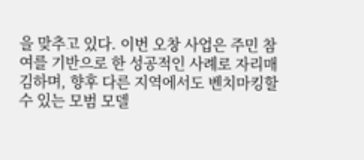을 맞추고 있다. 이번 오창 사업은 주민 참여를 기반으로 한 성공적인 사례로 자리매김하며, 향후 다른 지역에서도 벤치마킹할 수 있는 모범 모델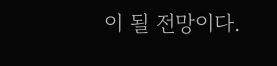이 될 전망이다.